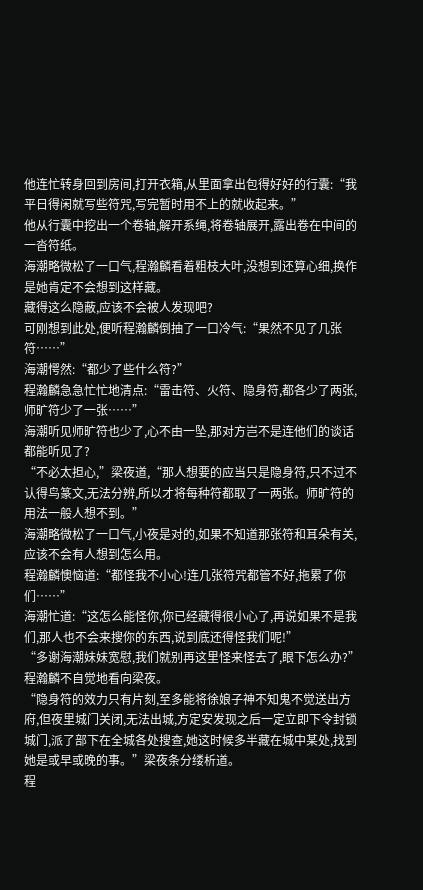他连忙转身回到房间,打开衣箱,从里面拿出包得好好的行囊:“我平日得闲就写些符咒,写完暂时用不上的就收起来。”
他从行囊中挖出一个卷轴,解开系绳,将卷轴展开,露出卷在中间的一沓符纸。
海潮略微松了一口气,程瀚麟看着粗枝大叶,没想到还算心细,换作是她肯定不会想到这样藏。
藏得这么隐蔽,应该不会被人发现吧?
可刚想到此处,便听程瀚麟倒抽了一口冷气:“果然不见了几张符……”
海潮愕然:“都少了些什么符?”
程瀚麟急急忙忙地清点:“雷击符、火符、隐身符,都各少了两张,师旷符少了一张……”
海潮听见师旷符也少了,心不由一坠,那对方岂不是连他们的谈话都能听见了?
“不必太担心,”梁夜道,“那人想要的应当只是隐身符,只不过不认得鸟篆文,无法分辨,所以才将每种符都取了一两张。师旷符的用法一般人想不到。”
海潮略微松了一口气,小夜是对的,如果不知道那张符和耳朵有关,应该不会有人想到怎么用。
程瀚麟懊恼道:“都怪我不小心!连几张符咒都管不好,拖累了你们……”
海潮忙道:“这怎么能怪你,你已经藏得很小心了,再说如果不是我们,那人也不会来搜你的东西,说到底还得怪我们呢!”
“多谢海潮妹妹宽慰,我们就别再这里怪来怪去了,眼下怎么办?”程瀚麟不自觉地看向梁夜。
“隐身符的效力只有片刻,至多能将徐娘子神不知鬼不觉送出方府,但夜里城门关闭,无法出城,方定安发现之后一定立即下令封锁城门,派了部下在全城各处搜查,她这时候多半藏在城中某处,找到她是或早或晚的事。”梁夜条分缕析道。
程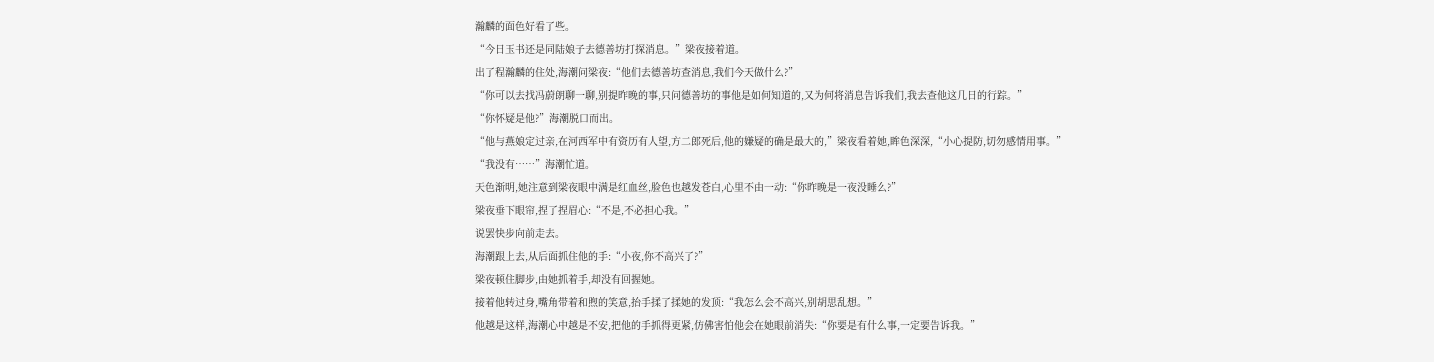瀚麟的面色好看了些。
“今日玉书还是同陆娘子去德善坊打探消息。”梁夜接着道。
出了程瀚麟的住处,海潮问梁夜:“他们去德善坊查消息,我们今天做什么?”
“你可以去找冯蔚朗聊一聊,别提昨晚的事,只问德善坊的事他是如何知道的,又为何将消息告诉我们,我去查他这几日的行踪。”
“你怀疑是他?”海潮脱口而出。
“他与燕娘定过亲,在河西军中有资历有人望,方二郎死后,他的嫌疑的确是最大的,”梁夜看着她,眸色深深,“小心提防,切勿感情用事。”
“我没有……”海潮忙道。
天色渐明,她注意到梁夜眼中满是红血丝,脸色也越发苍白,心里不由一动:“你昨晚是一夜没睡么?”
梁夜垂下眼帘,捏了捏眉心:“不是,不必担心我。”
说罢快步向前走去。
海潮跟上去,从后面抓住他的手:“小夜,你不高兴了?”
梁夜顿住脚步,由她抓着手,却没有回握她。
接着他转过身,嘴角带着和煦的笑意,抬手揉了揉她的发顶:“我怎么会不高兴,别胡思乱想。”
他越是这样,海潮心中越是不安,把他的手抓得更紧,仿佛害怕他会在她眼前消失:“你要是有什么事,一定要告诉我。”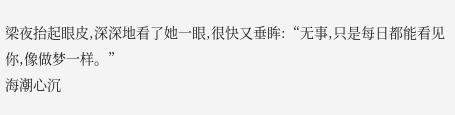梁夜抬起眼皮,深深地看了她一眼,很快又垂眸:“无事,只是每日都能看见你,像做梦一样。”
海潮心沉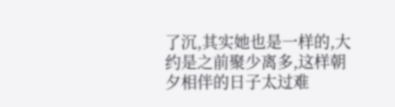了沉,其实她也是一样的,大约是之前聚少离多,这样朝夕相伴的日子太过难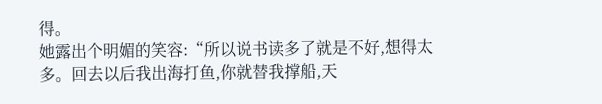得。
她露出个明媚的笑容:“所以说书读多了就是不好,想得太多。回去以后我出海打鱼,你就替我撑船,天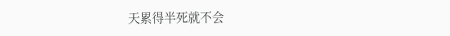天累得半死就不会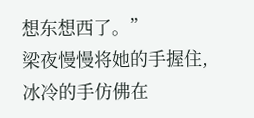想东想西了。”
梁夜慢慢将她的手握住,冰冷的手仿佛在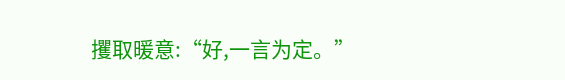攫取暖意:“好,一言为定。”